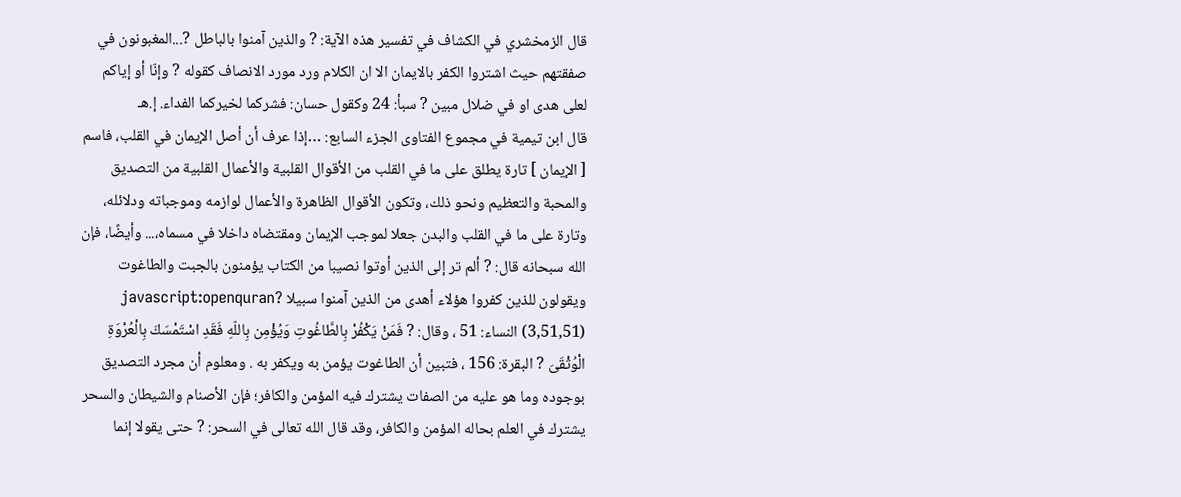قال الزمخشري في الكشاف في تفسير هذه الآية: ? والذين آمنوا بالباطل ?...المغبونون في صفقتهم حيث اشتروا الكفر بالايمان الا ان الكلام ورد مورد الانصاف كقوله ? وإنّا أو إياكم لعلى هدى او في ضلال مبين ? سبأ: 24 وكقول حسان: فشركما لخيركما الفداء. إ.هـ
قال ابن تيمية في مجموع الفتاوى الجزء السابع: …إذا عرف أن أصل الإيمان في القلب، فاسم [ الإيمان ] تارة يطلق على ما في القلب من الأقوال القلبية والأعمال القلبية من التصديق والمحبة والتعظيم ونحو ذلك، وتكون الأقوال الظاهرة والأعمال لوازمه وموجباته ودلائله، وتارة على ما في القلب والبدن جعلا لموجب الإيمان ومقتضاه داخلا في مسماه،... وأيضًا، فإن الله سبحانه قال: ? ألم تر إلى الذين أوتوا نصيبا من الكتاب يؤمنون بالجبت والطاغوت ويقولون للذين كفروا هؤلاء أهدى من الذين آمنوا سبيلا ?javascript:openquran (3,51,51) النساء: 51 ، وقال: ? فَمَنْ يَكْفُرْ بِالطَّاغُوتِ وَيُؤْمِن بِاللّهِ فَقَدِ اسْتَمْسَكَ بِالْعُرْوَةِ الْوُثْقَىَ ? البقرة: 156 ، فتبين أن الطاغوت يؤمن به ويكفر به . ومعلوم أن مجرد التصديق بوجوده وما هو عليه من الصفات يشترك فيه المؤمن والكافر؛ فإن الأصنام والشيطان والسحر يشترك في العلم بحاله المؤمن والكافر، وقد قال الله تعالى في السحر: ? حتى يقولا إنما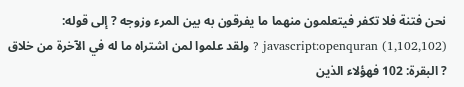نحن فتنة فلا تكفر فيتعلمون منهما ما يفرقون به بين المرء وزوجه ? إلى قوله: javascript:openquran (1,102,102) ? ولقد علموا لمن اشتراه ما له في الآخرة من خلاق ? البقرة: 102 فهؤلاء الذين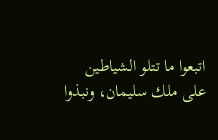اتبعوا ما تتلو الشياطين على ملك سليمان، ونبذوا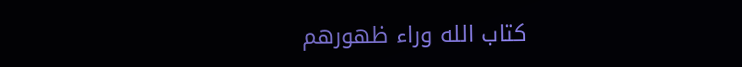كتاب الله وراء ظهورهم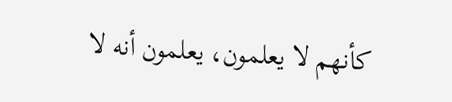كأنهم لا يعلمون، يعلمون أنه لا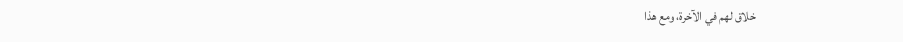خلاق لهم في الآخرة، ومع هذا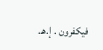فيكفرون . إ.هـ.